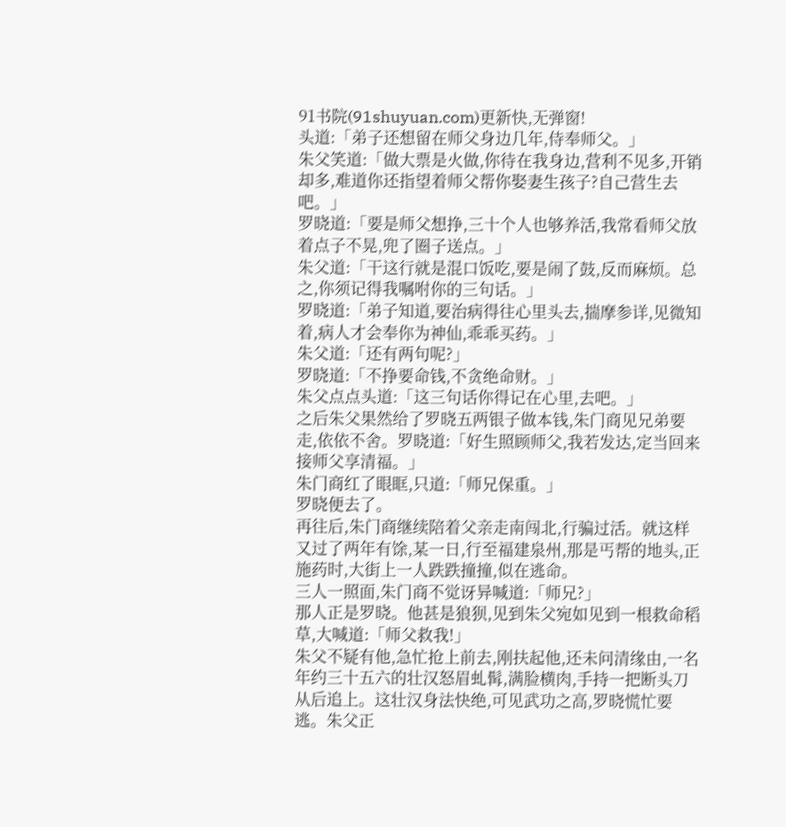91书院(91shuyuan.com)更新快,无弹窗!
头道:「弟子还想留在师父身边几年,侍奉师父。」
朱父笑道:「做大票是火做,你待在我身边,营利不见多,开销却多,难道你还指望着师父帮你娶妻生孩子?自己营生去吧。」
罗晓道:「要是师父想挣,三十个人也够养活,我常看师父放着点子不晃,兜了圈子送点。」
朱父道:「干这行就是混口饭吃,要是闹了鼓,反而麻烦。总之,你须记得我嘱咐你的三句话。」
罗晓道:「弟子知道,要治病得往心里头去,揣摩参详,见微知着,病人才会奉你为神仙,乖乖买药。」
朱父道:「还有两句呢?」
罗晓道:「不挣要命钱,不贪绝命财。」
朱父点点头道:「这三句话你得记在心里,去吧。」
之后朱父果然给了罗晓五两银子做本钱,朱门商见兄弟要走,依依不舍。罗晓道:「好生照顾师父,我若发达,定当回来接师父享清福。」
朱门商红了眼眶,只道:「师兄保重。」
罗晓便去了。
再往后,朱门商继续陪着父亲走南闯北,行骗过活。就这样又过了两年有馀,某一日,行至福建泉州,那是丐帮的地头,正施药时,大街上一人跌跌撞撞,似在逃命。
三人一照面,朱门商不觉讶异喊道:「师兄?」
那人正是罗晓。他甚是狼狈,见到朱父宛如见到一根救命稻草,大喊道:「师父救我!」
朱父不疑有他,急忙抢上前去,刚扶起他,还未问清缘由,一名年约三十五六的壮汉怒眉虬髯,满脸横肉,手持一把断头刀从后追上。这壮汉身法快绝,可见武功之高,罗晓慌忙要逃。朱父正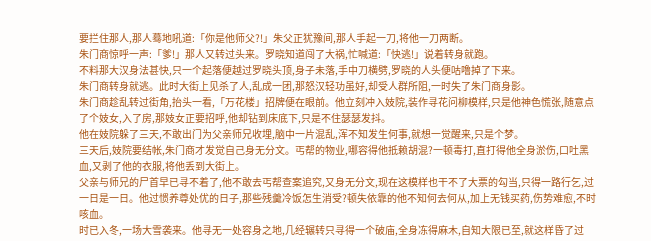要拦住那人,那人蓦地吼道:「你是他师父?!」朱父正犹豫间,那人手起一刀,将他一刀两断。
朱门商惊呼一声:「爹!」那人又转过头来。罗晓知道闯了大祸,忙喊道:「快逃!」说着转身就跑。
不料那大汉身法甚快,只一个起落便越过罗晓头顶,身子未落,手中刀横劈,罗晓的人头便咕噜掉了下来。
朱门商转身就逃。此时大街上见杀了人,乱成一团,那怒汉轻功虽好,却受人群所阻,一时失了朱门商身影。
朱门商趁乱转过街角,抬头一看,「万花楼」招牌便在眼前。他立刻冲入妓院,装作寻花问柳模样,只是他神色慌张,随意点了个妓女,入了房,那妓女正要招呼,他却钻到床底下,只是不住瑟瑟发抖。
他在妓院躲了三天,不敢出门为父亲师兄收埋,脑中一片混乱,浑不知发生何事,就想一觉醒来,只是个梦。
三天后,妓院要结帐,朱门商才发觉自己身无分文。丐帮的物业,哪容得他抵赖胡混?一顿毒打,直打得他全身淤伤,口吐黑血,又剥了他的衣服,将他丢到大街上。
父亲与师兄的尸首早已寻不着了,他不敢去丐帮查案追究,又身无分文,现在这模样也干不了大票的勾当,只得一路行乞,过一日是一日。他过惯养尊处优的日子,那些残羹冷饭怎生消受?顿失依靠的他不知何去何从,加上无钱买药,伤势难愈,不时咳血。
时已入冬,一场大雪袭来。他寻无一处容身之地,几经辗转只寻得一个破庙,全身冻得麻木,自知大限已至,就这样昏了过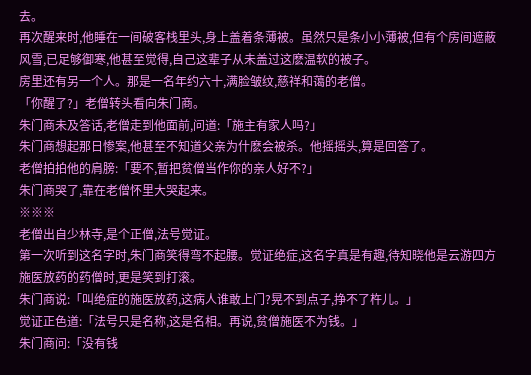去。
再次醒来时,他睡在一间破客栈里头,身上盖着条薄被。虽然只是条小小薄被,但有个房间遮蔽风雪,已足够御寒,他甚至觉得,自己这辈子从未盖过这麽温软的被子。
房里还有另一个人。那是一名年约六十,满脸皱纹,慈祥和蔼的老僧。
「你醒了?」老僧转头看向朱门商。
朱门商未及答话,老僧走到他面前,问道:「施主有家人吗?」
朱门商想起那日惨案,他甚至不知道父亲为什麽会被杀。他摇摇头,算是回答了。
老僧拍拍他的肩膀:「要不,暂把贫僧当作你的亲人好不?」
朱门商哭了,靠在老僧怀里大哭起来。
※※※
老僧出自少林寺,是个正僧,法号觉证。
第一次听到这名字时,朱门商笑得弯不起腰。觉证绝症,这名字真是有趣,待知晓他是云游四方施医放药的药僧时,更是笑到打滚。
朱门商说:「叫绝症的施医放药,这病人谁敢上门?晃不到点子,挣不了杵儿。」
觉证正色道:「法号只是名称,这是名相。再说,贫僧施医不为钱。」
朱门商问:「没有钱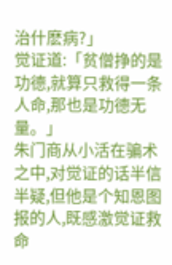治什麽病?」
觉证道:「贫僧挣的是功德,就算只救得一条人命,那也是功德无量。」
朱门商从小活在骗术之中,对觉证的话半信半疑,但他是个知恩图报的人,既感激觉证救命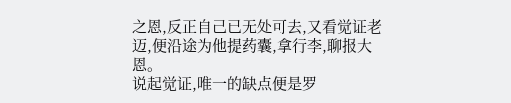之恩,反正自己已无处可去,又看觉证老迈,便沿途为他提药囊,拿行李,聊报大恩。
说起觉证,唯一的缺点便是罗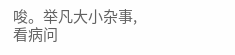唆。举凡大小杂事,看病问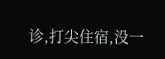诊,打尖住宿,没一